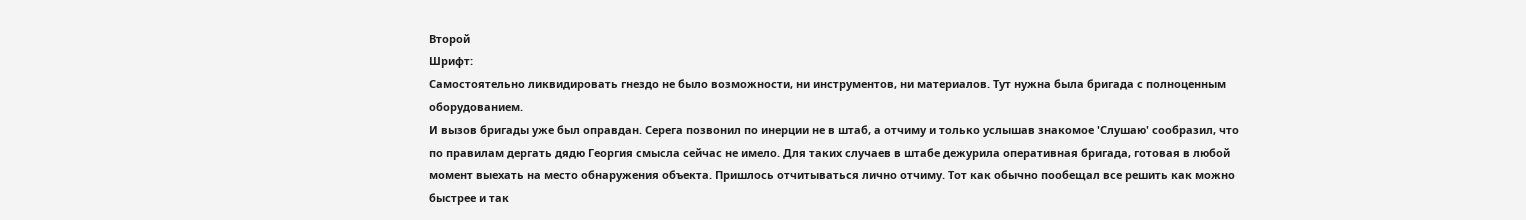Второй
Шрифт:
Самостоятельно ликвидировать гнездо не было возможности, ни инструментов, ни материалов. Тут нужна была бригада с полноценным оборудованием.
И вызов бригады уже был оправдан. Серега позвонил по инерции не в штаб, а отчиму и только услышав знакомое 'Слушаю' сообразил, что по правилам дергать дядю Георгия смысла сейчас не имело. Для таких случаев в штабе дежурила оперативная бригада, готовая в любой момент выехать на место обнаружения объекта. Пришлось отчитываться лично отчиму. Тот как обычно пообещал все решить как можно быстрее и так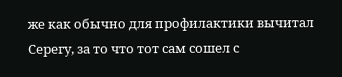же как обычно для профилактики вычитал Серегу, за то что тот сам сошел с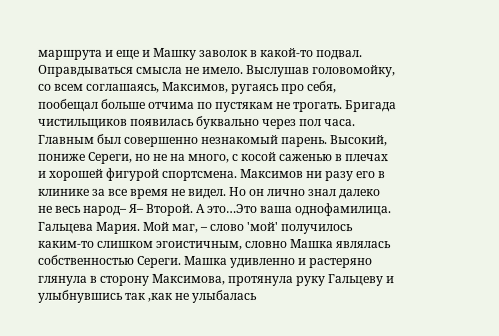маршрута и еще и Машку заволок в какой-то подвал. Оправдываться смысла не имело. Выслушав головомойку, со всем соглашаясь, Максимов, ругаясь про себя, пообещал больше отчима по пустякам не трогать. Бригада чистильщиков появилась буквально через пол часа. Главным был совершенно незнакомый парень. Высокий, пониже Сереги, но не на много, с косой саженью в плечах и хорошей фигурой спортсмена. Максимов ни разу его в клинике за все время не видел. Но он лично знал далеко не весь народ– Я– Второй. А это…Это ваша однофамилица. Гальцева Мария. Мой маг, – слово 'мой' получилось каким-то слишком эгоистичным, словно Машка являлась собственностью Сереги. Машка удивленно и растеряно глянула в сторону Максимова, протянула руку Гальцеву и улыбнувшись так ,как не улыбалась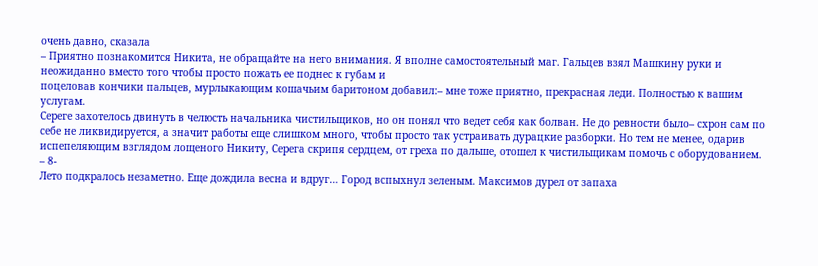очень давно, сказала
– Приятно познакомится Никита, не обращайте на него внимания. Я вполне самостоятельный маг. Гальцев взял Машкину руки и неожиданно вместо того чтобы просто пожать ее поднес к губам и
поцеловав кончики пальцев, мурлыкающим кошачьим баритоном добавил:– мне тоже приятно, прекрасная леди. Полностью к вашим услугам.
Сереге захотелось двинуть в челюсть начальника чистильщиков, но он понял что ведет себя как болван. Не до ревности было– схрон сам по себе не ликвидируется, а значит работы еще слишком много, чтобы просто так устраивать дурацкие разборки. Но тем не менее, одарив испепеляющим взглядом лощеного Никиту, Серега скрипя сердцем, от греха по дальше, отошел к чистильщикам помочь с оборудованием.
– 8-
Лето подкралось незаметно. Еще дождила весна и вдруг… Город вспыхнул зеленым. Максимов дурел от запаха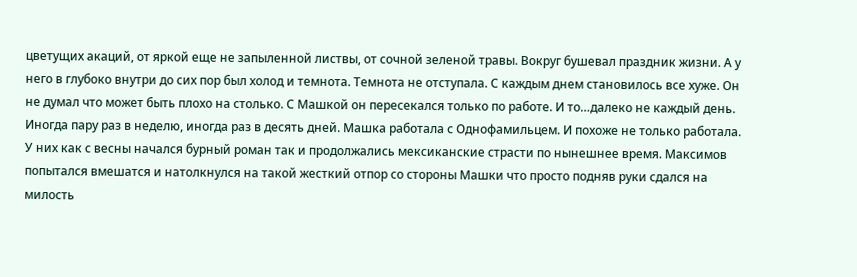цветущих акаций, от яркой еще не запыленной листвы, от сочной зеленой травы. Вокруг бушевал праздник жизни. А у него в глубоко внутри до сих пор был холод и темнота. Темнота не отступала. С каждым днем становилось все хуже. Он не думал что может быть плохо на столько. С Машкой он пересекался только по работе. И то…далеко не каждый день. Иногда пару раз в неделю, иногда раз в десять дней. Машка работала с Однофамильцем. И похоже не только работала. У них как с весны начался бурный роман так и продолжались мексиканские страсти по нынешнее время. Максимов попытался вмешатся и натолкнулся на такой жесткий отпор со стороны Машки что просто подняв руки сдался на милость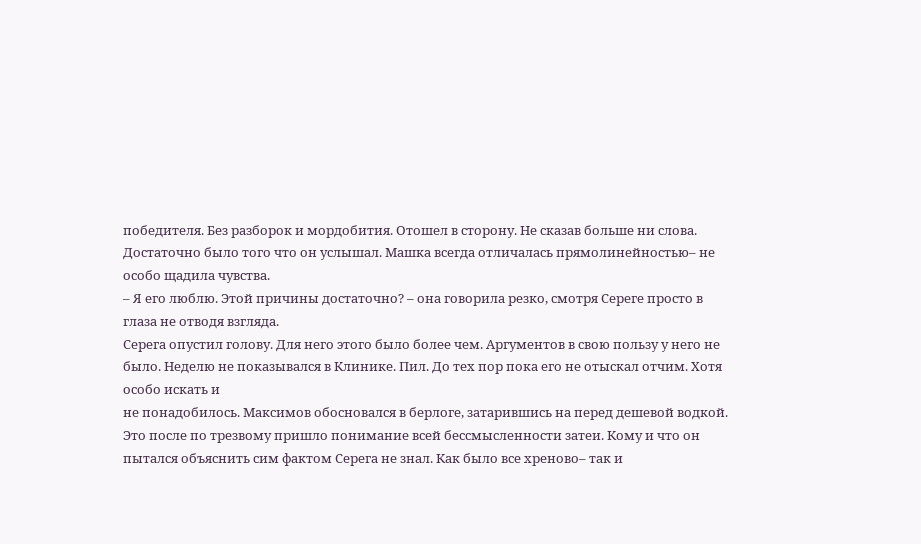победителя. Без разборок и мордобития. Отошел в сторону. Не сказав больше ни слова.
Достаточно было того что он услышал. Машка всегда отличалась прямолинейностью– не особо щадила чувства.
– Я его люблю. Этой причины достаточно? – она говорила резко, смотря Сереге просто в глаза не отводя взгляда.
Серега опустил голову. Для него этого было более чем. Аргументов в свою пользу у него не было. Неделю не показывался в Клинике. Пил. До тех пор пока его не отыскал отчим. Хотя особо искать и
не понадобилось. Максимов обосновался в берлоге, затарившись на перед дешевой водкой.
Это после по трезвому пришло понимание всей бессмысленности затеи. Кому и что он пытался объяснить сим фактом Серега не знал. Как было все хреново– так и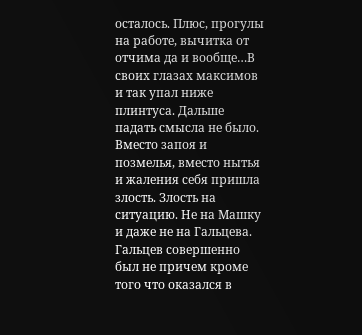осталось. Плюс, прогулы на работе, вычитка от отчима да и вообще…В своих глазах максимов и так упал ниже плинтуса. Дальше падать смысла не было.
Вместо запоя и позмелья, вместо нытья и жаления себя пришла злость. Злость на ситуацию. Не на Машку и даже не на Гальцева. Гальцев совершенно был не причем кроме того что оказался в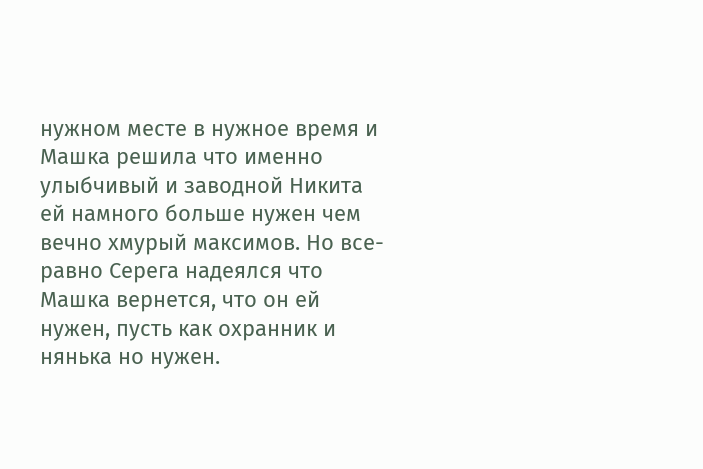нужном месте в нужное время и Машка решила что именно улыбчивый и заводной Никита ей намного больше нужен чем вечно хмурый максимов. Но все-равно Серега надеялся что Машка вернется, что он ей нужен, пусть как охранник и нянька но нужен.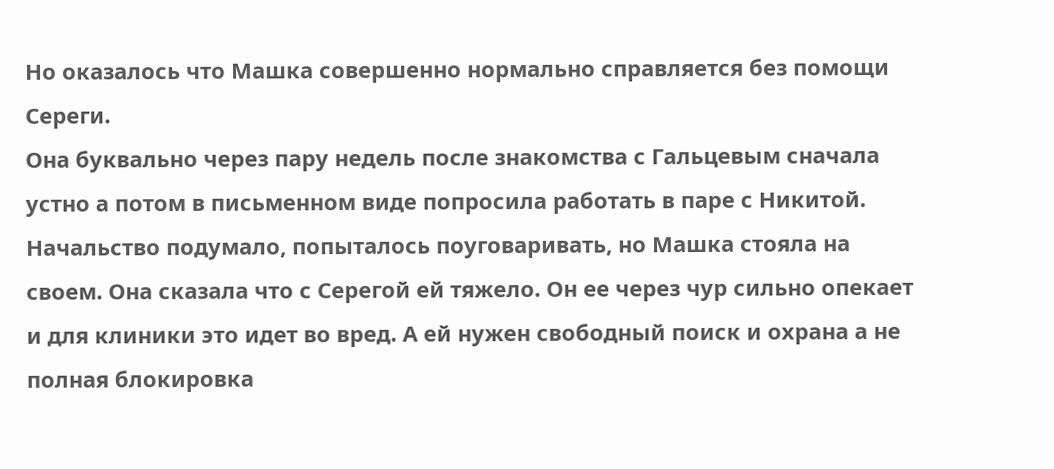Но оказалось что Машка совершенно нормально справляется без помощи Сереги.
Она буквально через пару недель после знакомства с Гальцевым сначала устно а потом в письменном виде попросила работать в паре с Никитой. Начальство подумало, попыталось поуговаривать, но Машка стояла на своем. Она сказала что с Серегой ей тяжело. Он ее через чур сильно опекает и для клиники это идет во вред. А ей нужен свободный поиск и охрана а не полная блокировка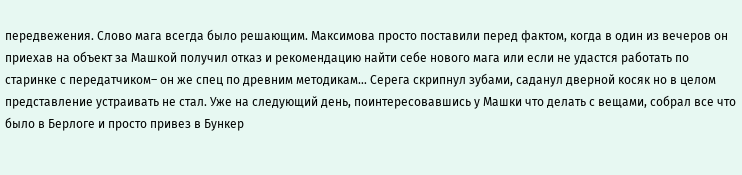передвежения. Слово мага всегда было решающим. Максимова просто поставили перед фактом, когда в один из вечеров он приехав на объект за Машкой получил отказ и рекомендацию найти себе нового мага или если не удастся работать по старинке с передатчиком– он же спец по древним методикам… Серега скрипнул зубами, саданул дверной косяк но в целом представление устраивать не стал. Уже на следующий день, поинтересовавшись у Машки что делать с вещами, собрал все что было в Берлоге и просто привез в Бункер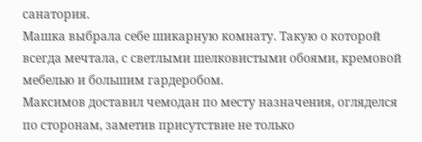санатория.
Машка выбрала себе шикарную комнату. Такую о которой всегда мечтала, с светлыми шелковистыми обоями, кремовой мебелью и большим гардеробом.
Максимов доставил чемодан по месту назначения, огляделся по сторонам, заметив присутствие не только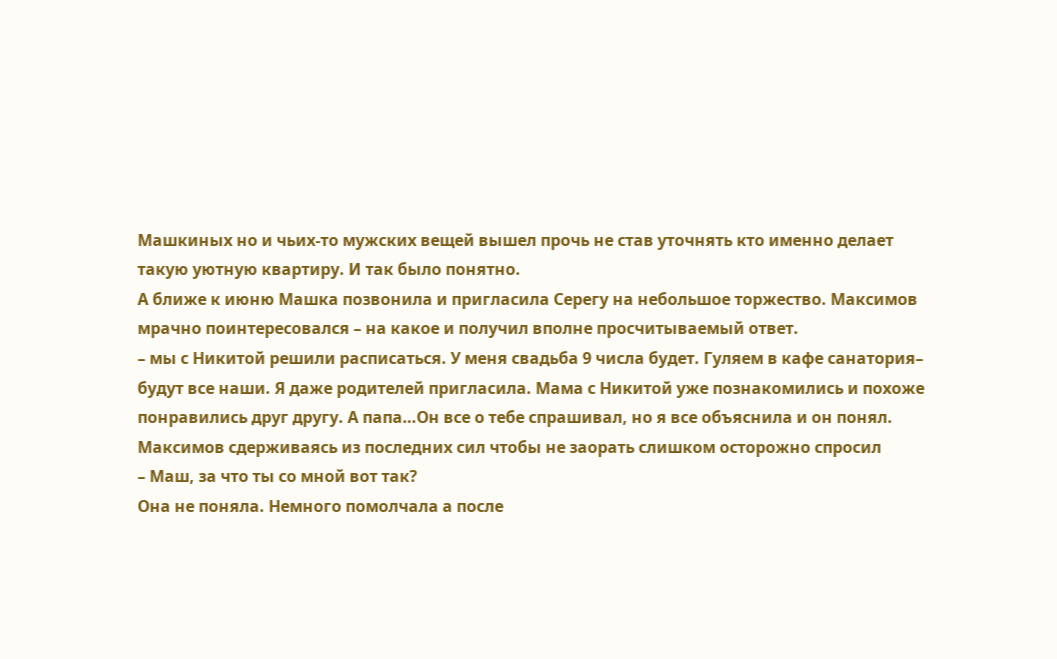Машкиных но и чьих-то мужских вещей вышел прочь не став уточнять кто именно делает такую уютную квартиру. И так было понятно.
А ближе к июню Машка позвонила и пригласила Серегу на небольшое торжество. Максимов мрачно поинтересовался – на какое и получил вполне просчитываемый ответ.
– мы с Никитой решили расписаться. У меня свадьба 9 числа будет. Гуляем в кафе санатория– будут все наши. Я даже родителей пригласила. Мама с Никитой уже познакомились и похоже понравились друг другу. А папа…Он все о тебе спрашивал, но я все объяснила и он понял.
Максимов сдерживаясь из последних сил чтобы не заорать слишком осторожно спросил
– Маш, за что ты со мной вот так?
Она не поняла. Немного помолчала а после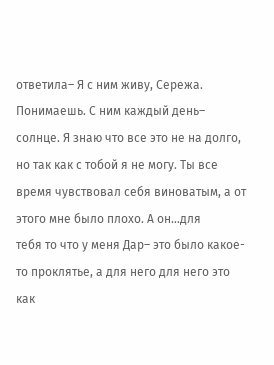ответила– Я с ним живу, Сережа. Понимаешь. С ним каждый день– солнце. Я знаю что все это не на долго, но так как с тобой я не могу. Ты все время чувствовал себя виноватым, а от этого мне было плохо. А он…для
тебя то что у меня Дар– это было какое-то проклятье, а для него для него это как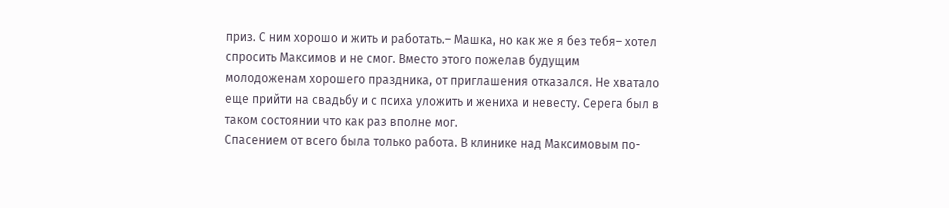приз. С ним хорошо и жить и работать.– Машка, но как же я без тебя– хотел спросить Максимов и не смог. Вместо этого пожелав будущим молодоженам хорошего праздника, от приглашения отказался. Не хватало еще прийти на свадьбу и с психа уложить и жениха и невесту. Серега был в таком состоянии что как раз вполне мог.
Спасением от всего была только работа. В клинике над Максимовым по-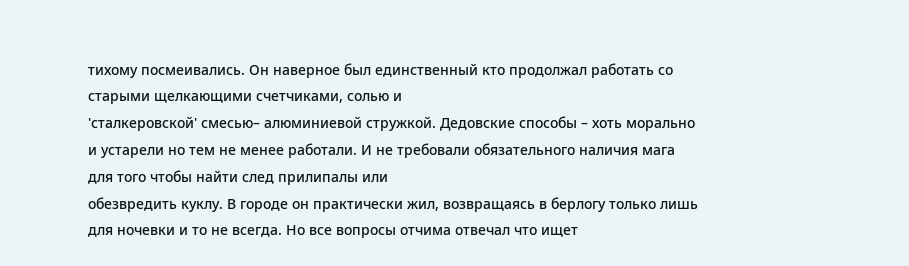тихому посмеивались. Он наверное был единственный кто продолжал работать со старыми щелкающими счетчиками, солью и
'сталкеровской' смесью– алюминиевой стружкой. Дедовские способы – хоть морально и устарели но тем не менее работали. И не требовали обязательного наличия мага для того чтобы найти след прилипалы или
обезвредить куклу. В городе он практически жил, возвращаясь в берлогу только лишь для ночевки и то не всегда. Но все вопросы отчима отвечал что ищет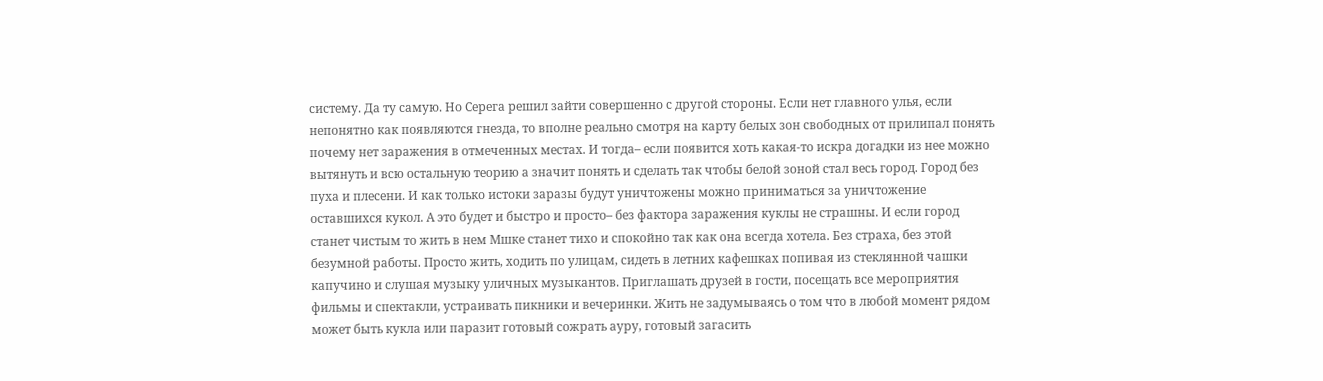систему. Да ту самую. Но Серега решил зайти совершенно с другой стороны. Если нет главного улья, если непонятно как появляются гнезда, то вполне реально смотря на карту белых зон свободных от прилипал понять почему нет заражения в отмеченных местах. И тогда– если появится хоть какая-то искра догадки из нее можно вытянуть и всю остальную теорию а значит понять и сделать так чтобы белой зоной стал весь город. Город без пуха и плесени. И как только истоки заразы будут уничтожены можно приниматься за уничтожение оставшихся кукол. А это будет и быстро и просто– без фактора заражения куклы не страшны. И если город станет чистым то жить в нем Мшке станет тихо и спокойно так как она всегда хотела. Без страха, без этой безумной работы. Просто жить, ходить по улицам, сидеть в летних кафешках попивая из стеклянной чашки капучино и слушая музыку уличных музыкантов. Приглашать друзей в гости, посещать все мероприятия фильмы и спектакли, устраивать пикники и вечеринки. Жить не задумываясь о том что в любой момент рядом может быть кукла или паразит готовый сожрать ауру, готовый загасить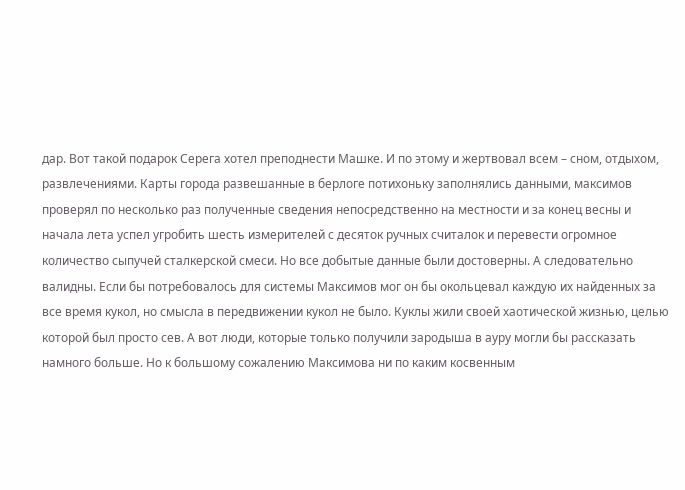дар. Вот такой подарок Серега хотел преподнести Машке. И по этому и жертвовал всем – сном, отдыхом, развлечениями. Карты города развешанные в берлоге потихоньку заполнялись данными, максимов проверял по несколько раз полученные сведения непосредственно на местности и за конец весны и начала лета успел угробить шесть измерителей с десяток ручных считалок и перевести огромное количество сыпучей сталкерской смеси. Но все добытые данные были достоверны. А следовательно валидны. Если бы потребовалось для системы Максимов мог он бы окольцевал каждую их найденных за все время кукол, но смысла в передвижении кукол не было. Куклы жили своей хаотической жизнью, целью которой был просто сев. А вот люди, которые только получили зародыша в ауру могли бы рассказать намного больше. Но к большому сожалению Максимова ни по каким косвенным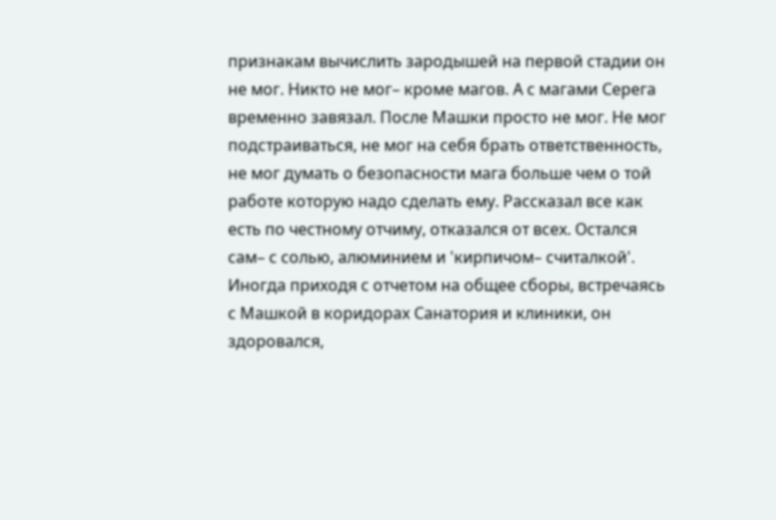признакам вычислить зародышей на первой стадии он не мог. Никто не мог– кроме магов. А с магами Серега временно завязал. После Машки просто не мог. Не мог подстраиваться, не мог на себя брать ответственность, не мог думать о безопасности мага больше чем о той работе которую надо сделать ему. Рассказал все как есть по честному отчиму, отказался от всех. Остался сам– с солью, алюминием и 'кирпичом– считалкой'. Иногда приходя с отчетом на общее сборы, встречаясь с Машкой в коридорах Санатория и клиники, он здоровался,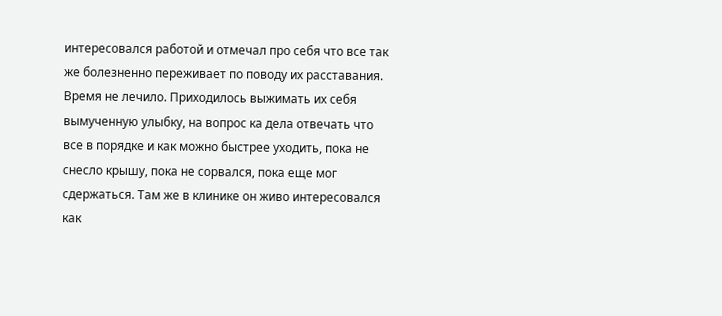интересовался работой и отмечал про себя что все так же болезненно переживает по поводу их расставания. Время не лечило. Приходилось выжимать их себя вымученную улыбку, на вопрос ка дела отвечать что все в порядке и как можно быстрее уходить, пока не снесло крышу, пока не сорвался, пока еще мог сдержаться. Там же в клинике он живо интересовался как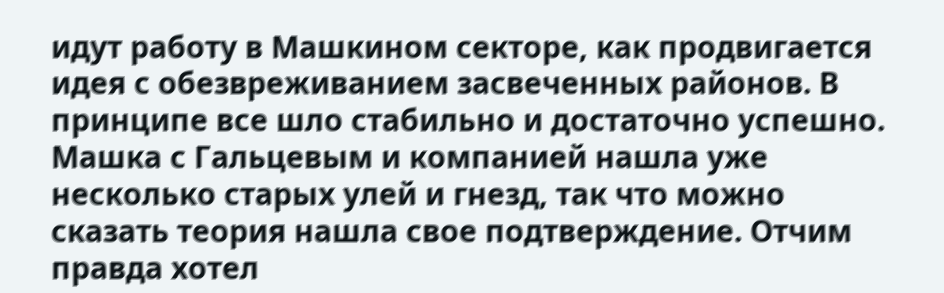идут работу в Машкином секторе, как продвигается идея с обезвреживанием засвеченных районов. В принципе все шло стабильно и достаточно успешно. Машка с Гальцевым и компанией нашла уже несколько старых улей и гнезд, так что можно сказать теория нашла свое подтверждение. Отчим правда хотел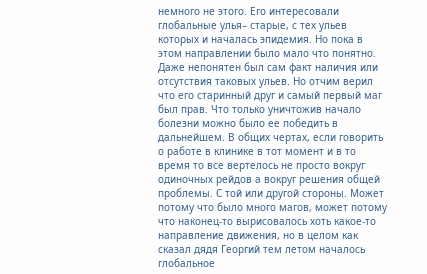немного не этого. Его интересовали глобальные улья– старые, с тех ульев которых и началась эпидемия. Но пока в этом направлении было мало что понятно. Даже непонятен был сам факт наличия или отсутствия таковых ульев. Но отчим верил что его старинный друг и самый первый маг был прав. Что только уничтожив начало болезни можно было ее победить в дальнейшем. В общих чертах, если говорить о работе в клинике в тот момент и в то время то все вертелось не просто вокруг одиночных рейдов а вокруг решения общей проблемы. С той или другой стороны. Может потому что было много магов, может потому что наконец-то вырисовалось хоть какое-то направление движения, но в целом как сказал дядя Георгий тем летом началось глобальное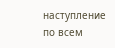наступление по всем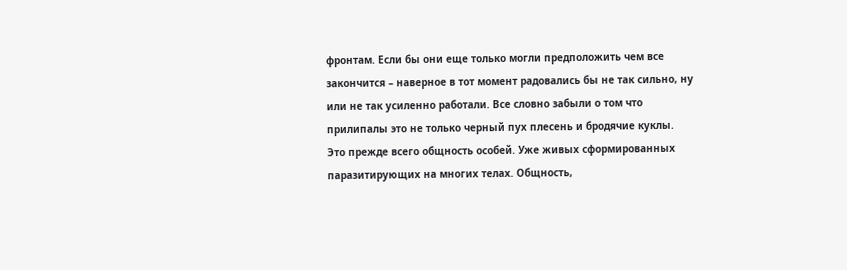фронтам. Если бы они еще только могли предположить чем все закончится – наверное в тот момент радовались бы не так сильно, ну или не так усиленно работали. Все словно забыли о том что прилипалы это не только черный пух плесень и бродячие куклы. Это прежде всего общность особей. Уже живых сформированных паразитирующих на многих телах. Общность,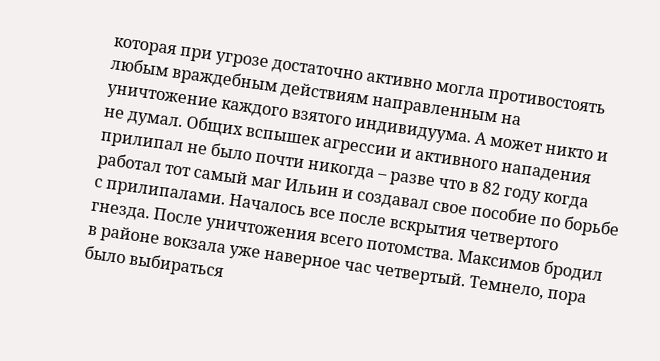которая при угрозе достаточно активно могла противостоять любым враждебным действиям направленным на уничтожение каждого взятого индивидуума. А может никто и не думал. Общих вспышек агрессии и активного нападения прилипал не было почти никогда – разве что в 82 году когда работал тот самый маг Ильин и создавал свое пособие по борьбе с прилипалами. Началось все после вскрытия четвертого гнезда. После уничтожения всего потомства. Максимов бродил в районе вокзала уже наверное час четвертый. Темнело, пора было выбираться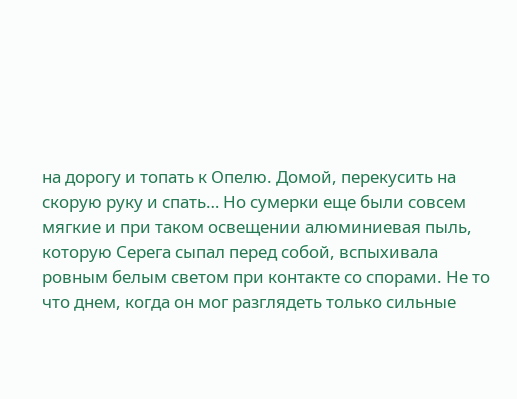на дорогу и топать к Опелю. Домой, перекусить на скорую руку и спать… Но сумерки еще были совсем мягкие и при таком освещении алюминиевая пыль, которую Серега сыпал перед собой, вспыхивала ровным белым светом при контакте со спорами. Не то что днем, когда он мог разглядеть только сильные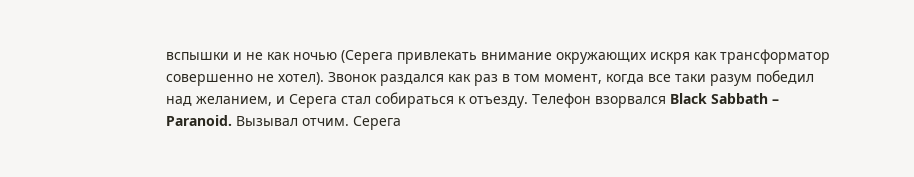вспышки и не как ночью (Серега привлекать внимание окружающих искря как трансформатор совершенно не хотел). Звонок раздался как раз в том момент, когда все таки разум победил над желанием, и Серега стал собираться к отъезду. Телефон взорвался Black Sabbath – Paranoid. Вызывал отчим. Серега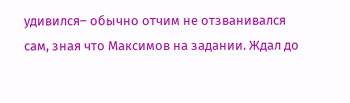удивился– обычно отчим не отзванивался сам, зная что Максимов на задании. Ждал до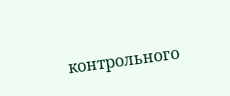контрольного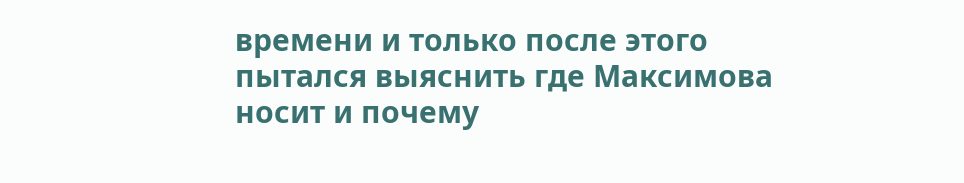времени и только после этого пытался выяснить где Максимова носит и почему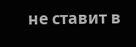не ставит в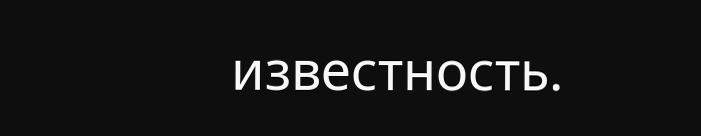известность.